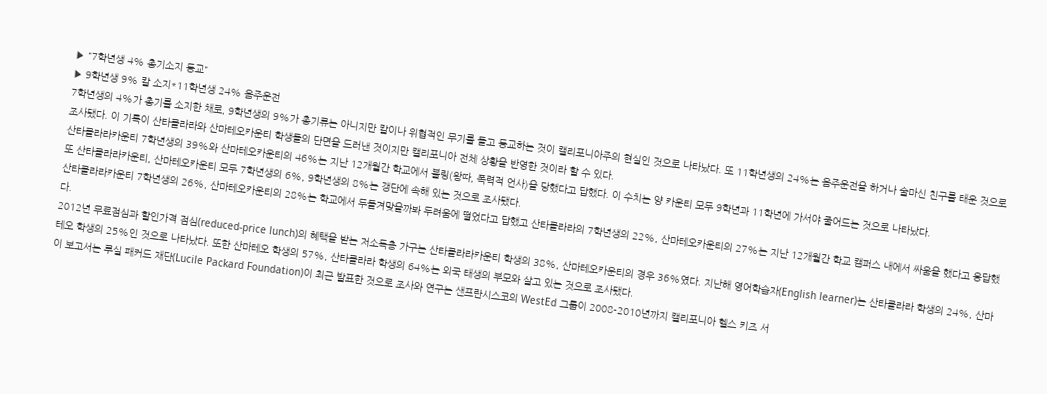▶ "7학년생 4% 총기소지 등교"
▶ 9학년생 9% 칼 소지*11학년생 24% 음주운전
7학년생의 4%가 총기를 소지한 채로, 9학년생의 9%가 총기류는 아니지만 칼이나 위협적인 무기를 들고 등교하는 것이 캘리포니아주의 현실인 것으로 나타났다. 또 11학년생의 24%는 음주운전을 하거나 술마신 친구를 태운 것으로 조사됐다. 이 기록이 산타클라라와 산마테오카운티 학생들의 단면을 드러낸 것이지만 캘리포니아 전체 상황을 반영한 것이라 할 수 있다.
산타클라라카운티 7학년생의 39%와 산마테오카운티의 46%는 지난 12개월간 학교에서 불링(왕따, 폭력적 언사)을 당했다고 답했다. 이 수치는 양 카운티 모두 9학년과 11학년에 가서야 줄어드는 것으로 나타났다.
또 산타클라라카운티, 산마테오카운티 모두 7학년생의 6%, 9학년생의 8%는 갱단에 속해 있는 것으로 조사됐다.
산타클라라카운티 7학년생의 26%, 산마테오카운티의 28%는 학교에서 두들겨맞을까봐 두려움에 떨었다고 답했고 산타클라라의 7학년생의 22%, 산마테오카운티의 27%는 지난 12개월간 학교 캠퍼스 내에서 싸움을 했다고 응답했다.
2012년 무료점심과 할인가격 점심(reduced-price lunch)의 혜택을 받는 저소득층 가구는 산타클라라카운티 학생의 38%, 산마테오카운티의 경우 36%였다. 지난해 영어학습자(English learner)는 산타클라라 학생의 24%, 산마테오 학생의 25%인 것으로 나타났다. 또한 산마테오 학생의 57%, 산타클라라 학생의 64%는 외국 태생의 부모와 살고 있는 것으로 조사됐다.
이 보고서는 루실 패커드 재단(Lucile Packard Foundation)이 최근 발표한 것으로 조사와 연구는 샌프란시스코의 WestEd 그룹이 2008-2010년까지 캘리포니아 헬스 키즈 서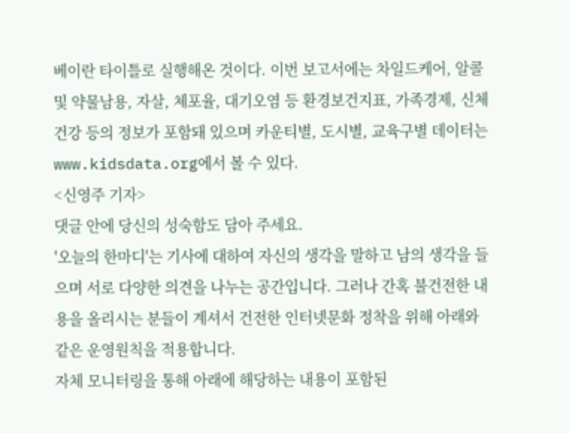베이란 타이틀로 실행해온 것이다. 이번 보고서에는 차일드케어, 알콜및 약물남용, 자살, 체포율, 대기오염 등 환경보건지표, 가족경제, 신체건강 등의 정보가 포함돼 있으며 카운티별, 도시별, 교육구별 데이터는 www.kidsdata.org에서 볼 수 있다.
<신영주 기자>
댓글 안에 당신의 성숙함도 담아 주세요.
'오늘의 한마디'는 기사에 대하여 자신의 생각을 말하고 남의 생각을 들으며 서로 다양한 의견을 나누는 공간입니다. 그러나 간혹 불건전한 내용을 올리시는 분들이 계셔서 건전한 인터넷문화 정착을 위해 아래와 같은 운영원칙을 적용합니다.
자체 모니터링을 통해 아래에 해당하는 내용이 포함된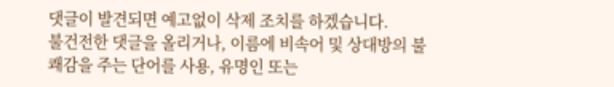댓글이 발견되면 예고없이 삭제 조치를 하겠습니다.
불건전한 댓글을 올리거나, 이름에 비속어 및 상대방의 불쾌감을 주는 단어를 사용, 유명인 또는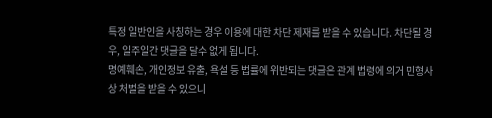특정 일반인을 사칭하는 경우 이용에 대한 차단 제재를 받을 수 있습니다. 차단될 경우, 일주일간 댓글을 달수 없게 됩니다.
명예훼손, 개인정보 유출, 욕설 등 법률에 위반되는 댓글은 관계 법령에 의거 민형사상 처벌을 받을 수 있으니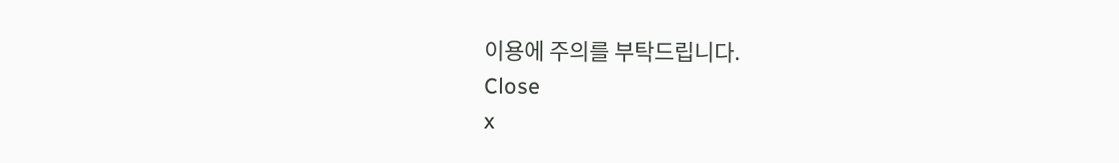이용에 주의를 부탁드립니다.
Close
x